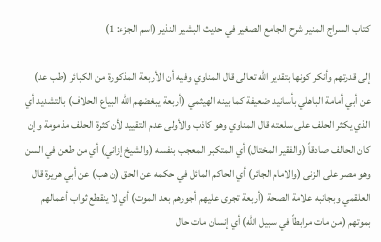كتاب السراج المنير شرح الجامع الصغير في حديث البشير النذير (اسم الجزء: 1)

إلى قدرتهم وأنكر كونها بتقدير الله تعالى قال المناوي وفيه أن الأربعة المذكورة من الكبائر (طب عد) عن أبي أمامة الباهلي بأسانيد ضعيفة كما بينه الهيثمي (أربعة يبغضهم الله البياع الحلاف) بالتشديد أي الذي يكثر الحلف على سلعته قال المناوي وهو كاذب والأولى عدم التقييد لأن كثرة الحلف مذمومة وإن كان الحالف صادقاً (والفقير المختال) أي المتكبر المعجب بنفسه (والشيخ إزاني) أي من طعن في السن وهو مصر على الزنى (والامام الجائر) أي الحاكم المائل في حكمه عن الحق (ن هب) عن أبي هريرة قال العلقمي وبجانبه علامة الصحة (أربعة تجرى عليهم أجورهم بعد الموت) أي لا ينقطع ثواب أعمالهم بموتهم (من مات مرابطاً في سبيل الله) أي إنسان مات حال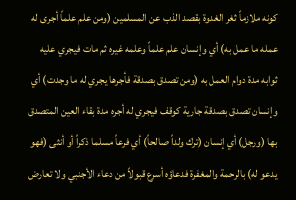كونه ملازماً ثغر الغدوة بقصد الذب عن المسلمين (ومن علم علماً أجرى له عمله ما عمل به) أي وإنسان علم علماً وعلمه غيره ثم مات فيجري عليه ثوابه مدة دوام العمل به (ومن تصدق بصدقة فأجرها يجري له ما وجدت) أي وإنسان تصدق بصدقة جارية كوقف فيجري له أجره مدة بقاء العين المتصدق بها (ورجل) أي إنسان (ترك ولداً صالحاً) أي فرعاً مسلما ذكراً أو أنثى (فهو يدعو له) بالرحمة والمغفرة فدعاؤه أسرع قبولاً من دعاء الأجنبي ولا تعارض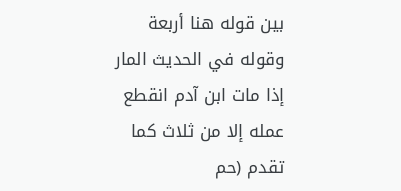بين قوله هنا أربعة وقوله في الحديث المار إذا مات ابن آدم انقطع عمله إلا من ثلاث كما تقدم (حم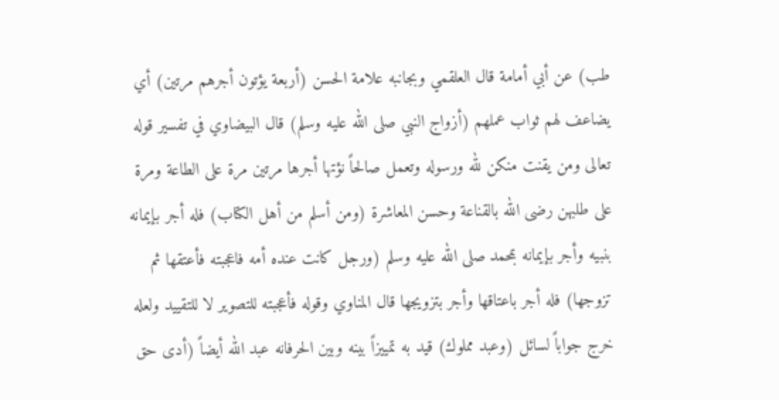طب) عن أبي أمامة قال العلقمي وبجانبه علامة الحسن (أربعة يؤتون أجرهم مرتين) أي يضاعف لهم ثواب عملهم (أزواج النبي صلى الله عليه وسلم) قال البيضاوي في تفسير قوله تعالى ومن يقنت منكن لله ورسوله وتعمل صالحاً نؤتها أجرها مرتين مرة على الطاعة ومرة على طلبهن رضى الله بالقناعة وحسن المعاشرة (ومن أسلم من أهل الكتاب) فله أجر بإيمانه بنبيه وأجر بإيمانه بمحمد صلى الله عليه وسلم (ورجل كانت عنده أمه فاعجبته فأعتقها ثم تزوجها) فله أجر باعتاقها وأجر بتزويجها قال المناوي وقوله فأعجبته للتصوير لا للتقييد ولعله خرج جواباً لسائل (وعبد مملوك) قيد به تمييزاً بينه وبين الحرفانه عبد الله أيضاً (أدى حق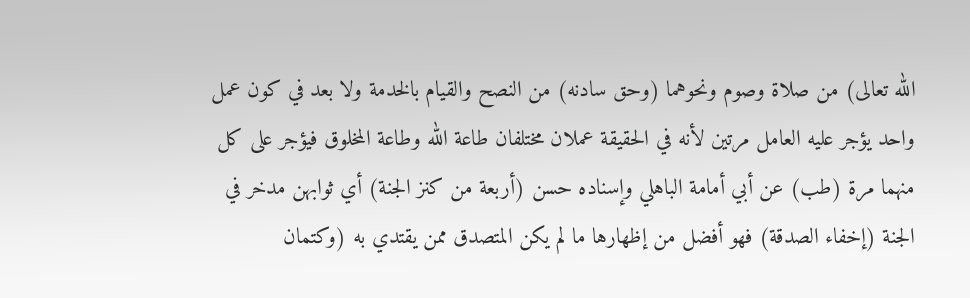الله تعالى) من صلاة وصوم ونحوهما (وحق سادنه) من النصح والقيام بالخدمة ولا بعد في كون عمل واحد يؤجر عليه العامل مرتين لأنه في الحقيقة عملان مختلفان طاعة الله وطاعة المخلوق فيؤجر على كل منهما مرة (طب) عن أبي أمامة الباهلي وإسناده حسن (أربعة من كنز الجنة) أي ثوابهن مدخر في الجنة (إخفاء الصدقة) فهو أفضل من إظهارها ما لم يكن المتصدق ممن يقتدي به (وكتمان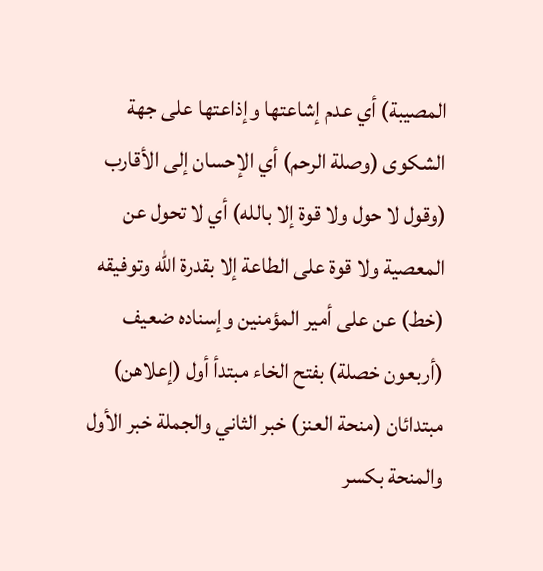المصيبة) أي عدم إشاعتها وإذاعتها على جهة الشكوى (وصلة الرحم) أي الإحسان إلى الأقارب (وقول لا حول ولا قوة إلا بالله) أي لا تحول عن المعصية ولا قوة على الطاعة إلا بقدرة الله وتوفيقه (خط) عن على أمير المؤمنين وإسناده ضعيف (أربعون خصلة) بفتح الخاء مبتدأ أول (إعلاهن) مبتدائان (منحة العنز) خبر الثاني والجملة خبر الأول والمنحة بكسر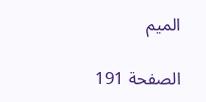الميم

الصفحة 191